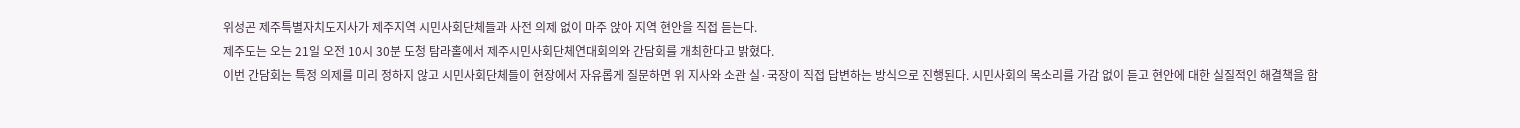위성곤 제주특별자치도지사가 제주지역 시민사회단체들과 사전 의제 없이 마주 앉아 지역 현안을 직접 듣는다.
제주도는 오는 21일 오전 10시 30분 도청 탐라홀에서 제주시민사회단체연대회의와 간담회를 개최한다고 밝혔다.
이번 간담회는 특정 의제를 미리 정하지 않고 시민사회단체들이 현장에서 자유롭게 질문하면 위 지사와 소관 실·국장이 직접 답변하는 방식으로 진행된다. 시민사회의 목소리를 가감 없이 듣고 현안에 대한 실질적인 해결책을 함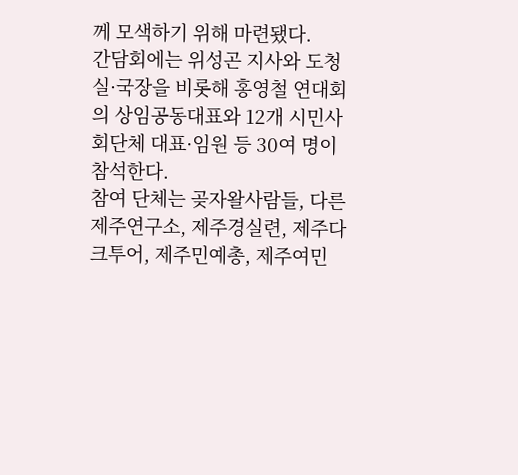께 모색하기 위해 마련됐다.
간담회에는 위성곤 지사와 도청 실·국장을 비롯해 홍영철 연대회의 상임공동대표와 12개 시민사회단체 대표·임원 등 30여 명이 참석한다.
참여 단체는 곶자왈사람들, 다른제주연구소, 제주경실련, 제주다크투어, 제주민예총, 제주여민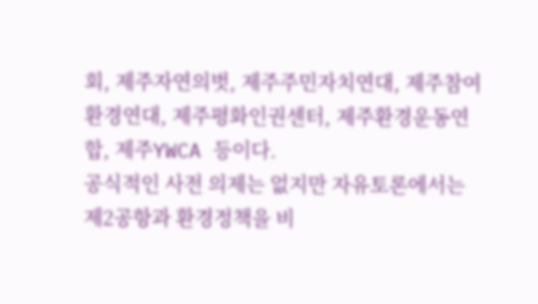회, 제주자연의벗, 제주주민자치연대, 제주참여환경연대, 제주평화인권센터, 제주환경운동연합, 제주YWCA 등이다.
공식적인 사전 의제는 없지만 자유토론에서는 제2공항과 환경정책을 비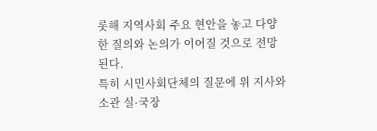롯해 지역사회 주요 현안을 놓고 다양한 질의와 논의가 이어질 것으로 전망된다.
특히 시민사회단체의 질문에 위 지사와 소관 실·국장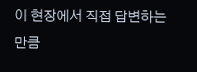이 현장에서 직접 답변하는 만큼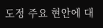도정 주요 현안에 대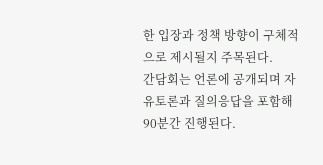한 입장과 정책 방향이 구체적으로 제시될지 주목된다.
간담회는 언론에 공개되며 자유토론과 질의응답을 포함해 90분간 진행된다.